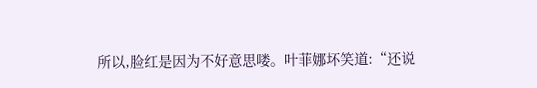所以,脸红是因为不好意思喽。叶菲娜坏笑道:“还说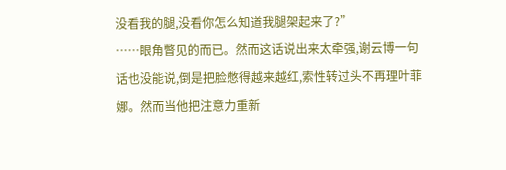没看我的腿,没看你怎么知道我腿架起来了?”
……眼角瞥见的而已。然而这话说出来太牵强,谢云博一句话也没能说,倒是把脸憋得越来越红,索性转过头不再理叶菲娜。然而当他把注意力重新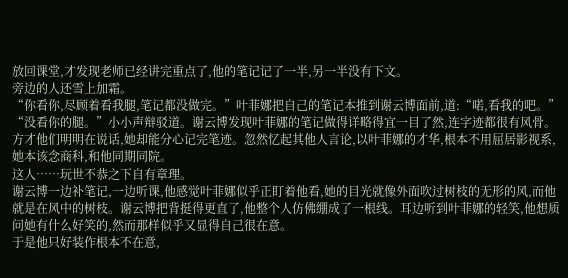放回课堂,才发现老师已经讲完重点了,他的笔记记了一半,另一半没有下文。
旁边的人还雪上加霜。
“你看你,尽顾着看我腿,笔记都没做完。”叶菲娜把自己的笔记本推到谢云博面前,道:“喏,看我的吧。”
“没看你的腿。”小小声辩驳道。谢云博发现叶菲娜的笔记做得详略得宜一目了然,连字迹都很有风骨。方才他们明明在说话,她却能分心记完笔迹。忽然忆起其他人言论,以叶菲娜的才华,根本不用屈居影视系,她本该念商科,和他同期同院。
这人……玩世不恭之下自有章理。
谢云博一边补笔记,一边听课,他感觉叶菲娜似乎正盯着他看,她的目光就像外面吹过树枝的无形的风,而他就是在风中的树枝。谢云博把背挺得更直了,他整个人仿佛绷成了一根线。耳边听到叶菲娜的轻笑,他想质问她有什么好笑的,然而那样似乎又显得自己很在意。
于是他只好装作根本不在意,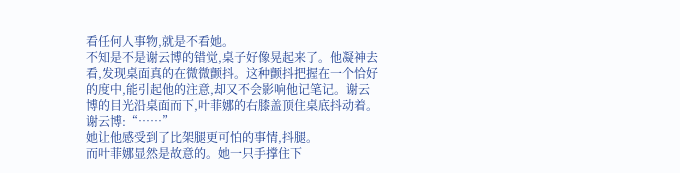看任何人事物,就是不看她。
不知是不是谢云博的错觉,桌子好像晃起来了。他凝神去看,发现桌面真的在微微颤抖。这种颤抖把握在一个恰好的度中,能引起他的注意,却又不会影响他记笔记。谢云博的目光沿桌面而下,叶菲娜的右膝盖顶住桌底抖动着。
谢云博:“……”
她让他感受到了比架腿更可怕的事情,抖腿。
而叶菲娜显然是故意的。她一只手撑住下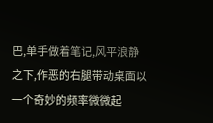巴,单手做着笔记,风平浪静之下,作恶的右腿带动桌面以一个奇妙的频率微微起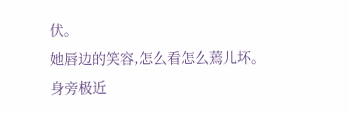伏。
她唇边的笑容,怎么看怎么蔫儿坏。
身旁极近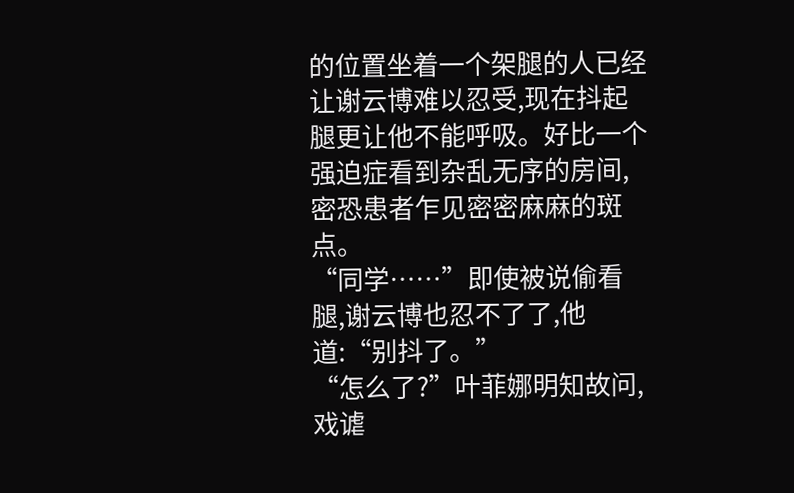的位置坐着一个架腿的人已经让谢云博难以忍受,现在抖起腿更让他不能呼吸。好比一个强迫症看到杂乱无序的房间,密恐患者乍见密密麻麻的斑点。
“同学……”即使被说偷看腿,谢云博也忍不了了,他道:“别抖了。”
“怎么了?”叶菲娜明知故问,戏谑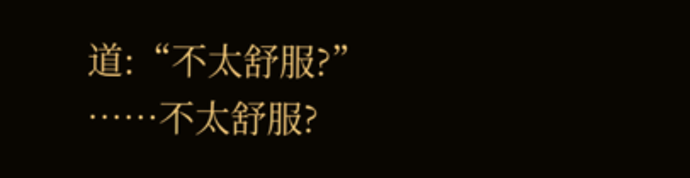道:“不太舒服?”
……不太舒服?